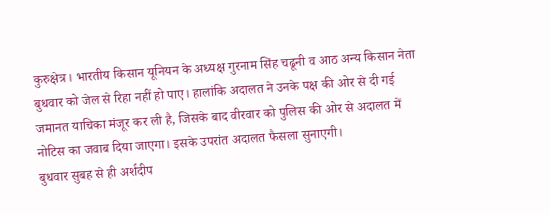कुरुक्षेत्र। भारतीय किसान यूनियन के अध्यक्ष गुरनाम सिंह चढूनी व आठ अन्य किसान नेता बुधवार को जेल से रिहा नहीं हो पाए। हालांकि अदालत ने उनके पक्ष की ओर से दी गई जमानत याचिका मंजूर कर ली है, जिसके बाद वीरवार को पुलिस की ओर से अदालत में नोटिस का जवाब दिया जाएगा। इसके उपरांत अदालत फैसला सुनाएगी।
बुधवार सुबह से ही अर्शदीप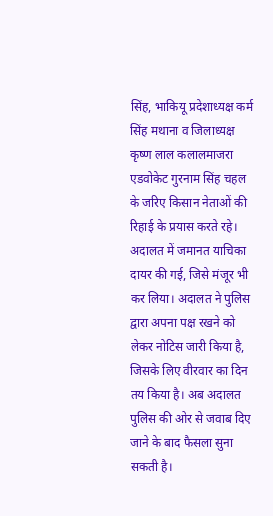सिंह, भाकियू प्रदेशाध्यक्ष कर्म सिंह मथाना व जिलाध्यक्ष कृष्ण लाल कलालमाजरा एडवोकेट गुरनाम सिंह चहल के जरिए किसान नेताओं की रिहाई के प्रयास करते रहे। अदालत में जमानत याचिका दायर की गई, जिसे मंजूर भी कर लिया। अदालत ने पुलिस द्वारा अपना पक्ष रखने को लेकर नोटिस जारी किया है, जिसके लिए वीरवार का दिन तय किया है। अब अदालत पुलिस की ओर से जवाब दिए जाने के बाद फैसला सुना सकती है।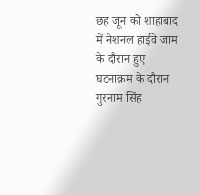छह जून को शाहाबाद में नेशनल हाईवे जाम के दौरान हुए घटनाक्रम के दौरान गुरनाम सिंह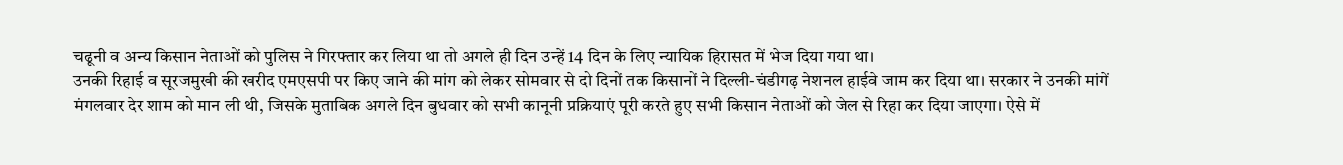चढूनी व अन्य किसान नेताओं को पुलिस ने गिरफ्तार कर लिया था तो अगले ही दिन उन्हें 14 दिन के लिए न्यायिक हिरासत में भेज दिया गया था।
उनकी रिहाई व सूरजमुखी की खरीद एमएसपी पर किए जाने की मांग को लेकर सोमवार से दो दिनों तक किसानों ने दिल्ली-चंडीगढ़ नेशनल हाईवे जाम कर दिया था। सरकार ने उनकी मांगें मंगलवार देर शाम को मान ली थी, जिसके मुताबिक अगले दिन बुधवार को सभी कानूनी प्रक्रियाएं पूरी करते हुए सभी किसान नेताओं को जेल से रिहा कर दिया जाएगा। ऐसे में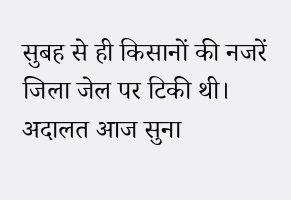सुबह से ही किसानों की नजरें जिला जेल पर टिकी थी।
अदालत आज सुना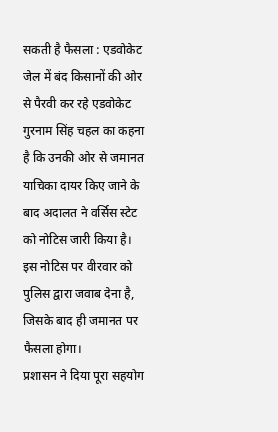सकती है फैसला : एडवोकेट
जेल में बंद किसानों की ओर से पैरवी कर रहे एडवोकेट गुरनाम सिंह चहल का कहना है कि उनकी ओर से जमानत याचिका दायर किए जाने के बाद अदालत ने वर्सिस स्टेट को नोटिस जारी किया है। इस नोटिस पर वीरवार को पुलिस द्वारा जवाब देना है, जिसके बाद ही जमानत पर फैसला होगा।
प्रशासन ने दिया पूरा सहयोग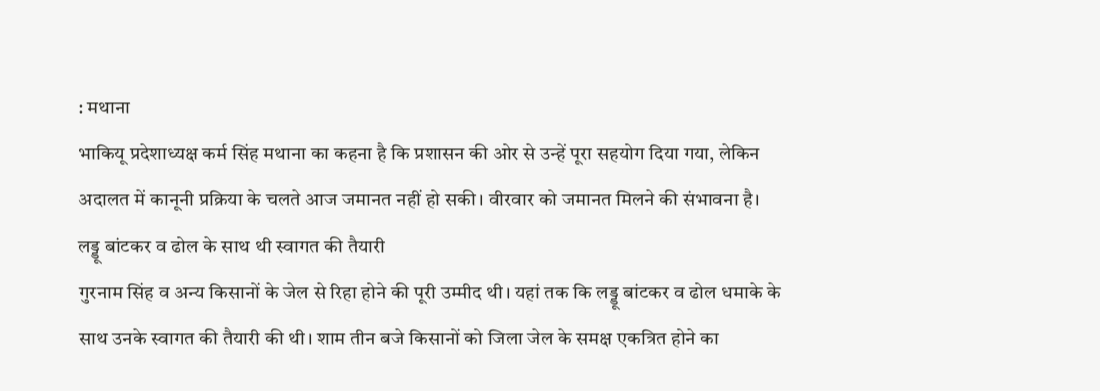: मथाना
भाकियू प्रदेशाध्यक्ष कर्म सिंह मथाना का कहना है कि प्रशासन की ओर से उन्हें पूरा सहयोग दिया गया, लेकिन अदालत में कानूनी प्रक्रिया के चलते आज जमानत नहीं हो सकी। वीरवार को जमानत मिलने की संभावना है।
लड्डू बांटकर व ढोल के साथ थी स्वागत की तैयारी
गुरनाम सिंह व अन्य किसानों के जेल से रिहा होने की पूरी उम्मीद थी। यहां तक कि लड्डू बांटकर व ढोल धमाके के साथ उनके स्वागत की तैयारी की थी। शाम तीन बजे किसानों को जिला जेल के समक्ष एकत्रित होने का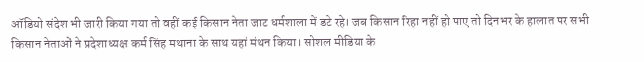ऑडियो संदेश भी जारी किया गया तो वहीं कई किसान नेता जाट धर्मशाला में डटे रहे। जब किसान रिहा नहीं हो पाए तो दिनभर के हालात पर सभी किसान नेताओं ने प्रदेशाध्यक्ष कर्म सिंह मथाना के साथ यहां मंथन किया। सोशल मीडिया के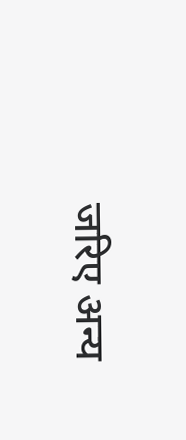जरिए अन्य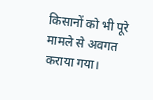किसानों को भी पूरे मामले से अवगत कराया गया।